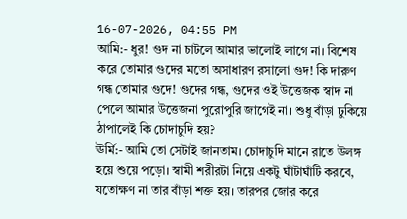16-07-2026, 04:55 PM
আমি:- ধুর! গুদ না চাটলে আমার ভালোই লাগে না। বিশেষ করে তোমার গুদের মতো অসাধারণ রসালো গুদ! কি দারুণ গন্ধ তোমার গুদে! গুদের গন্ধ, গুদের ওই উত্তেজক স্বাদ না পেলে আমার উত্তেজনা পুরোপুরি জাগেই না। শুধু বাঁড়া ঢুকিয়ে ঠাপালেই কি চোদাচুদি হয়?
ঊর্মি:- আমি তো সেটাই জানতাম। চোদাচুদি মানে রাতে উলঙ্গ হয়ে শুয়ে পড়ো। স্বামী শরীরটা নিয়ে একটু ঘাঁটাঘাঁটি করবে, যতোক্ষণ না তার বাঁড়া শক্ত হয়। তারপর জোর করে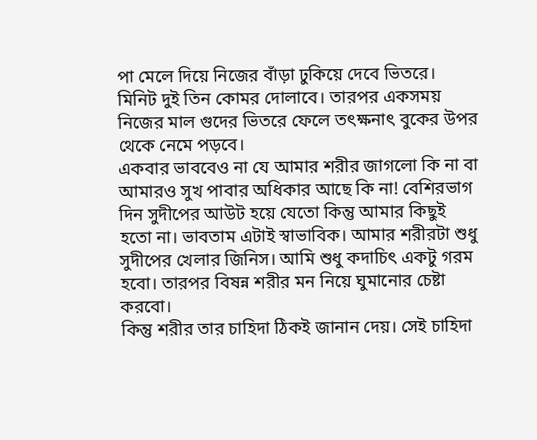পা মেলে দিয়ে নিজের বাঁড়া ঢুকিয়ে দেবে ভিতরে। মিনিট দুই তিন কোমর দোলাবে। তারপর একসময় নিজের মাল গুদের ভিতরে ফেলে তৎক্ষনাৎ বুকের উপর থেকে নেমে পড়বে।
একবার ভাববেও না যে আমার শরীর জাগলো কি না বা আমারও সুখ পাবার অধিকার আছে কি না! বেশিরভাগ দিন সুদীপের আউট হয়ে যেতো কিন্তু আমার কিছুই হতো না। ভাবতাম এটাই স্বাভাবিক। আমার শরীরটা শুধু সুদীপের খেলার জিনিস। আমি শুধু কদাচিৎ একটু গরম হবো। তারপর বিষন্ন শরীর মন নিয়ে ঘুমানোর চেষ্টা করবো।
কিন্তু শরীর তার চাহিদা ঠিকই জানান দেয়। সেই চাহিদা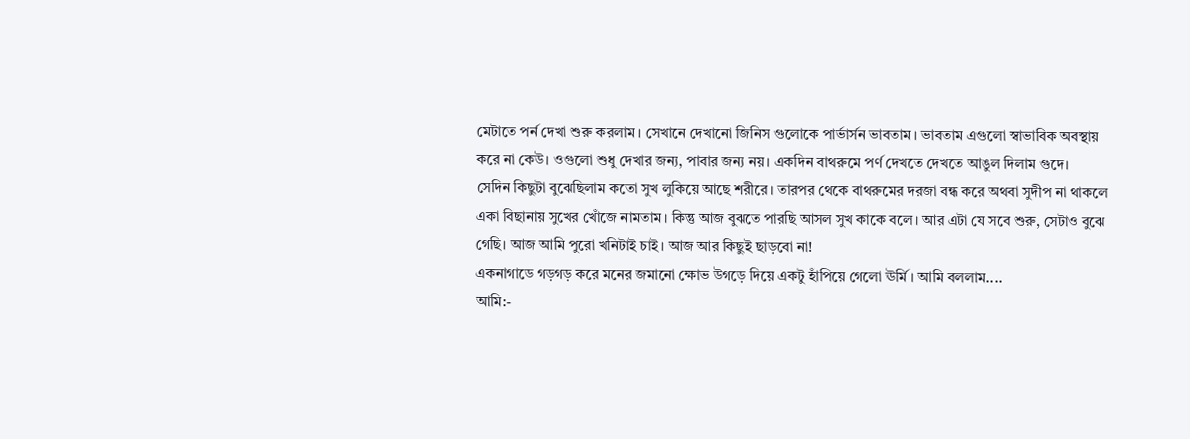মেটাতে পর্ন দেখা শুরু করলাম। সেখানে দেখানো জিনিস গুলোকে পার্ভার্সন ভাবতাম। ভাবতাম এগুলো স্বাভাবিক অবস্থায় করে না কেউ। ওগুলো শুধু দেখার জন্য, পাবার জন্য নয়। একদিন বাথরুমে পর্ণ দেখতে দেখতে আঙুল দিলাম গুদে।
সেদিন কিছুটা বুঝেছিলাম কতো সুখ লুকিয়ে আছে শরীরে। তারপর থেকে বাথরুমের দরজা বন্ধ করে অথবা সুদীপ না থাকলে একা বিছানায় সুখের খোঁজে নামতাম। কিন্তু আজ বুঝতে পারছি আসল সুখ কাকে বলে। আর এটা যে সবে শুরু, সেটাও বুঝে গেছি। আজ আমি পুরো খনিটাই চাই। আজ আর কিছুই ছাড়বো না!
একনাগাডে গড়গড় করে মনের জমানো ক্ষোভ উগড়ে দিয়ে একটু হাঁপিয়ে গেলো ঊর্মি। আমি বললাম....
আমি:-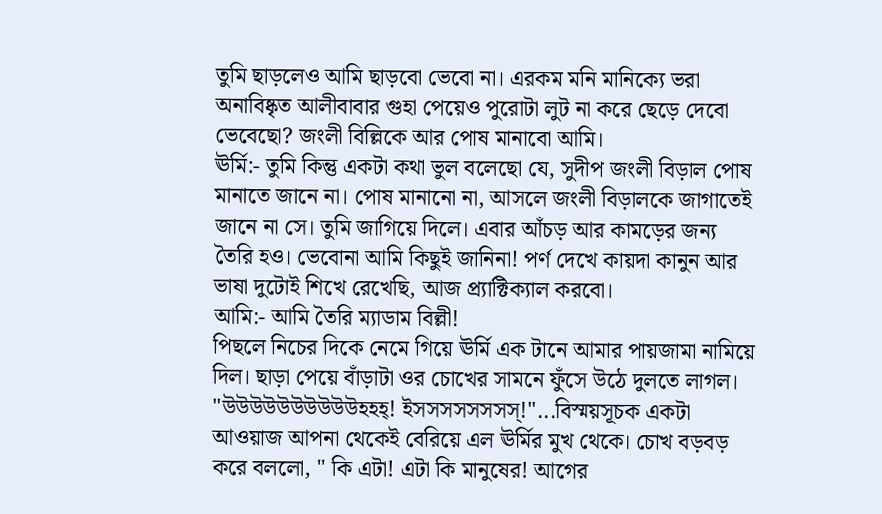তুমি ছাড়লেও আমি ছাড়বো ভেবো না। এরকম মনি মানিক্যে ভরা অনাবিষ্কৃত আলীবাবার গুহা পেয়েও পুরোটা লুট না করে ছেড়ে দেবো ভেবেছো? জংলী বিল্লিকে আর পোষ মানাবো আমি।
ঊর্মি:- তুমি কিন্তু একটা কথা ভুল বলেছো যে, সুদীপ জংলী বিড়াল পোষ মানাতে জানে না। পোষ মানানো না, আসলে জংলী বিড়ালকে জাগাতেই জানে না সে। তুমি জাগিয়ে দিলে। এবার আঁচড় আর কামড়ের জন্য তৈরি হও। ভেবোনা আমি কিছুই জানিনা! পর্ণ দেখে কায়দা কানুন আর ভাষা দুটোই শিখে রেখেছি, আজ প্র্যাক্টিক্যাল করবো।
আমি:- আমি তৈরি ম্যাডাম বিল্লী!
পিছলে নিচের দিকে নেমে গিয়ে ঊর্মি এক টানে আমার পায়জামা নামিয়ে দিল। ছাড়া পেয়ে বাঁড়াটা ওর চোখের সামনে ফুঁসে উঠে দুলতে লাগল। "উউউউউউউউউউহহহ্! ইসসসসসসসস্!"...বিস্ময়সূচক একটা আওয়াজ আপনা থেকেই বেরিয়ে এল ঊর্মির মুখ থেকে। চোখ বড়বড় করে বললো, " কি এটা! এটা কি মানুষের! আগের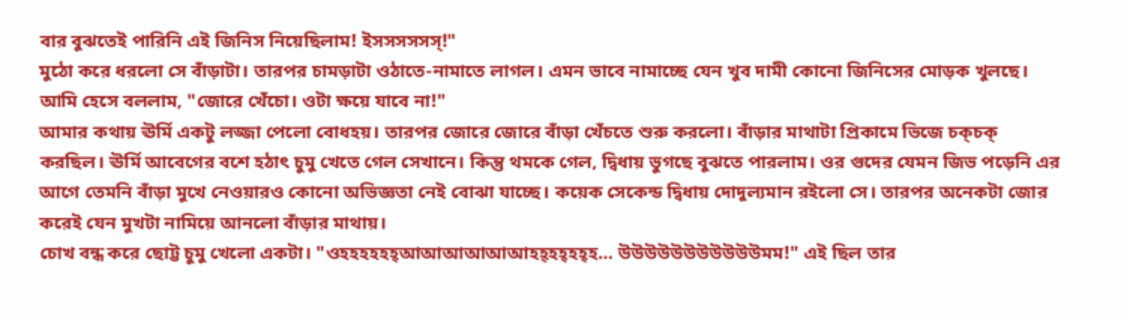বার বুঝতেই পারিনি এই জিনিস নিয়েছিলাম! ইসসসসসস্!"
মুঠো করে ধরলো সে বাঁড়াটা। তারপর চামড়াটা ওঠাতে-নামাতে লাগল। এমন ভাবে নামাচ্ছে যেন খুব দামী কোনো জিনিসের মোড়ক খুলছে। আমি হেসে বললাম, "জোরে খেঁচো। ওটা ক্ষয়ে যাবে না!"
আমার কথায় ঊর্মি একটু লজ্জা পেলো বোধহয়। তারপর জোরে জোরে বাঁড়া খেঁচতে শুরু করলো। বাঁড়ার মাথাটা প্রিকামে ভিজে চক্চক্ করছিল। ঊর্মি আবেগের বশে হঠাৎ চুমু খেতে গেল সেখানে। কিন্তু থমকে গেল, দ্বিধায় ভুগছে বুঝতে পারলাম। ওর গুদের যেমন জিভ পড়েনি এর আগে তেমনি বাঁড়া মুখে নেওয়ারও কোনো অভিজ্ঞতা নেই বোঝা যাচ্ছে। কয়েক সেকেন্ড দ্বিধায় দোদুল্যমান রইলো সে। তারপর অনেকটা জোর করেই যেন মুখটা নামিয়ে আনলো বাঁড়ার মাথায়।
চোখ বন্ধ করে ছোট্ট চুমু খেলো একটা। "ওহহহহহহ্আআআআআআহহ্হহ্হহ্হ... উউউউউউউউউউউমম!" এই ছিল তার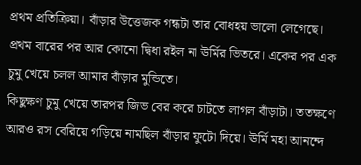প্রথম প্রতিক্রিয়া। বাঁড়ার উত্তেজক গন্ধটা তার বোধহয় ভালো লেগেছে। প্রথম বারের পর আর কোনো দ্বিধা রইল না ঊর্মির ভিতরে। একের পর এক চুমু খেয়ে চলল আমার বাঁড়ার মুন্ডিতে।
কিছুক্ষণ চুমু খেয়ে তারপর জিভ বের করে চাটতে লাগল বাঁড়াটা। ততক্ষণে আরও রস বেরিয়ে গড়িয়ে নামছিল বাঁড়ার ফুটো দিয়ে। ঊর্মি মহা আনন্দে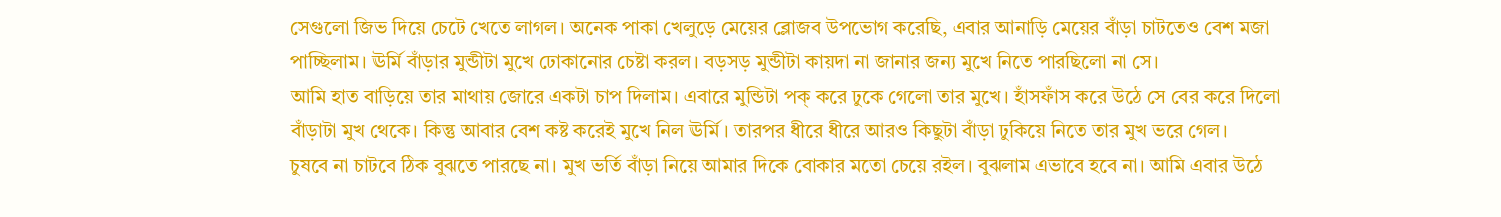সেগুলো জিভ দিয়ে চেটে খেতে লাগল। অনেক পাকা খেলুড়ে মেয়ের ব্লোজব উপভোগ করেছি, এবার আনাড়ি মেয়ের বাঁড়া চাটতেও বেশ মজা পাচ্ছিলাম। ঊর্মি বাঁড়ার মুন্ডীটা মুখে ঢোকানোর চেষ্টা করল। বড়সড় মুন্ডীটা কায়দা না জানার জন্য মুখে নিতে পারছিলো না সে।
আমি হাত বাড়িয়ে তার মাথায় জোরে একটা চাপ দিলাম। এবারে মুন্ডিটা পক্ করে ঢুকে গেলো তার মুখে। হাঁসফাঁস করে উঠে সে বের করে দিলো বাঁড়াটা মুখ থেকে। কিন্তু আবার বেশ কষ্ট করেই মুখে নিল ঊর্মি। তারপর ধীরে ধীরে আরও কিছুটা বাঁড়া ঢুকিয়ে নিতে তার মুখ ভরে গেল।
চুষবে না চাটবে ঠিক বুঝতে পারছে না। মুখ ভর্তি বাঁড়া নিয়ে আমার দিকে বোকার মতো চেয়ে রইল। বুঝলাম এভাবে হবে না। আমি এবার উঠে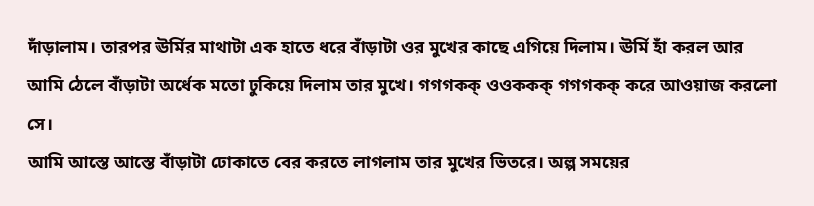দাঁড়ালাম। তারপর ঊর্মির মাথাটা এক হাতে ধরে বাঁড়াটা ওর মুখের কাছে এগিয়ে দিলাম। ঊর্মি হাঁ করল আর আমি ঠেলে বাঁড়াটা অর্ধেক মতো ঢুকিয়ে দিলাম তার মুখে। গগগকক্ ওওককক্ গগগকক্ করে আওয়াজ করলো সে।
আমি আস্তে আস্তে বাঁড়াটা ঢোকাতে বের করতে লাগলাম তার মুখের ভিতরে। অল্প সময়ের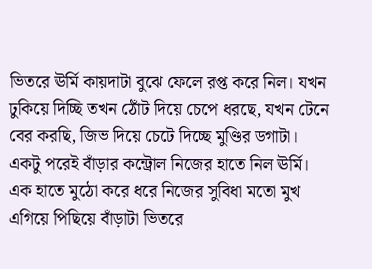ভিতরে ঊর্মি কায়দাটা বুঝে ফেলে রপ্ত করে নিল। যখন ঢুকিয়ে দিচ্ছি তখন ঠোঁট দিয়ে চেপে ধরছে, যখন টেনে বের করছি, জিভ দিয়ে চেটে দিচ্ছে মুণ্ডির ডগাটা।
একটু পরেই বাঁড়ার কন্ট্রোল নিজের হাতে নিল ঊর্মি। এক হাতে মুঠো করে ধরে নিজের সুবিধা মতো মুখ এগিয়ে পিছিয়ে বাঁড়াটা ভিতরে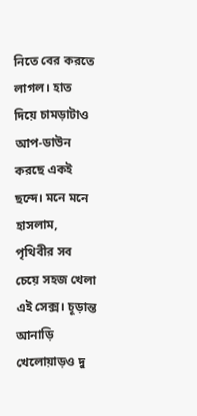নিতে বের করতে লাগল। হাত দিয়ে চামড়াটাও আপ-ডাউন করছে একই ছন্দে। মনে মনে হাসলাম, পৃথিবীর সব চেয়ে সহজ খেলা এই সেক্স। চূড়ান্ত আনাড়ি খেলোয়াড়ও দু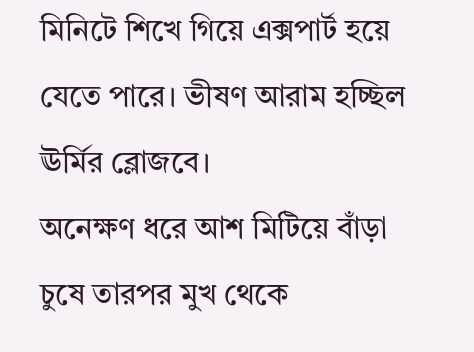মিনিটে শিখে গিয়ে এক্সপার্ট হয়ে যেতে পারে। ভীষণ আরাম হচ্ছিল ঊর্মির ব্লোজবে।
অনেক্ষণ ধরে আশ মিটিয়ে বাঁড়া চুষে তারপর মুখ থেকে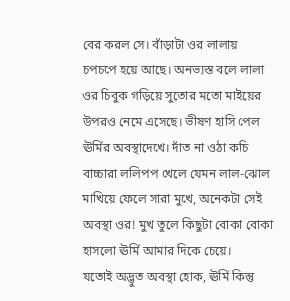বের করল সে। বাঁড়াটা ওর লালায় চপচপে হয়ে আছে। অনভ্যস্ত বলে লালা ওর চিবুক গড়িয়ে সুতোর মতো মাইয়ের উপরও নেমে এসেছে। ভীষণ হাসি পেল ঊর্মির অবস্থাদেখে। দাঁত না ওঠা কচি বাচ্চারা ললিপপ খেলে যেমন লাল-ঝোল মাখিয়ে ফেলে সারা মুখে, অনেকটা সেই অবস্থা ওর! মুখ তুলে কিছুটা বোকা বোকা হাসলো ঊর্মি আমার দিকে চেয়ে।
যতোই অদ্ভুত অবস্থা হোক, ঊর্মি কিন্তু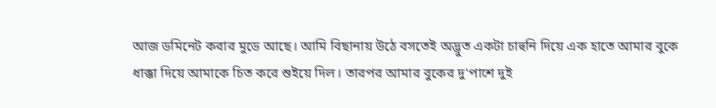আজ ডমিনেট করার মুডে আছে। আমি বিছানায় উঠে বসতেই অদ্ভুত একটা চাহুনি দিয়ে এক হাতে আমার বুকে ধাক্কা দিয়ে আমাকে চিত করে শুইয়ে দিল। তারপর আমার বুকের দু'পাশে দুই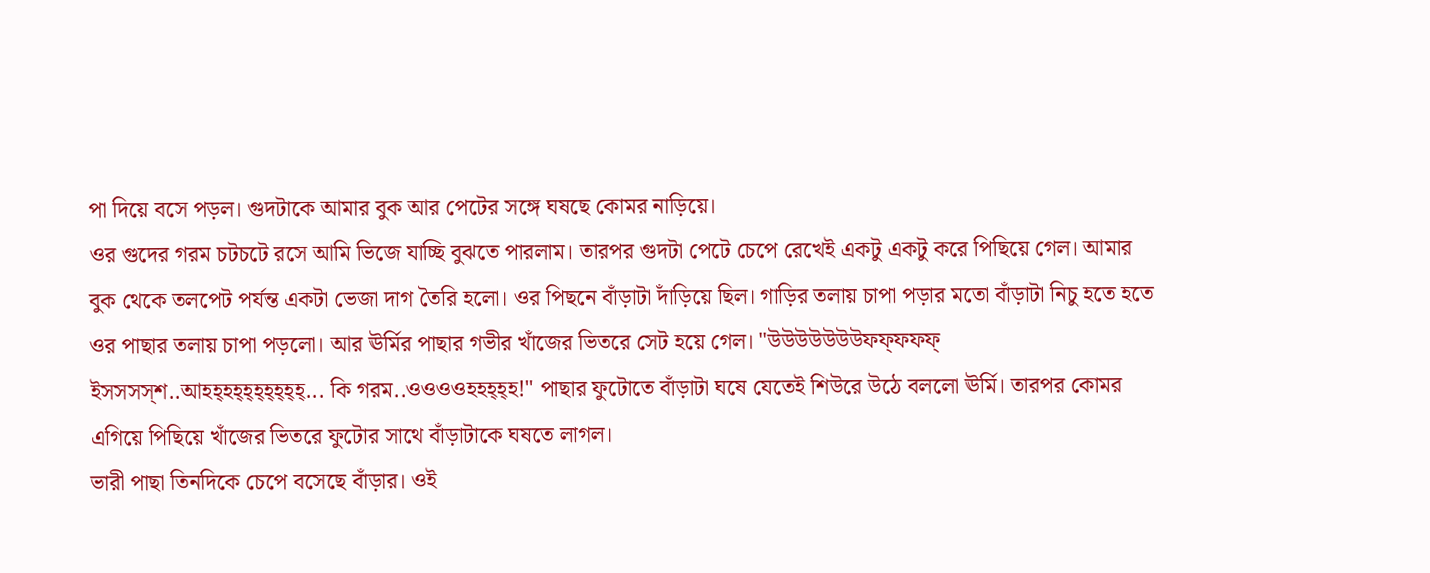পা দিয়ে বসে পড়ল। গুদটাকে আমার বুক আর পেটের সঙ্গে ঘষছে কোমর নাড়িয়ে।
ওর গুদের গরম চটচটে রসে আমি ভিজে যাচ্ছি বুঝতে পারলাম। তারপর গুদটা পেটে চেপে রেখেই একটু একটু করে পিছিয়ে গেল। আমার বুক থেকে তলপেট পর্যন্ত একটা ভেজা দাগ তৈরি হলো। ওর পিছনে বাঁড়াটা দাঁড়িয়ে ছিল। গাড়ির তলায় চাপা পড়ার মতো বাঁড়াটা নিচু হতে হতে ওর পাছার তলায় চাপা পড়লো। আর ঊর্মির পাছার গভীর খাঁজের ভিতরে সেট হয়ে গেল। "উউউউউউউফফ্ফফফ্ ইসসসস্শ..আহহ্হহ্হ্হ্হ্হ্হ্হ্... কি গরম..ওওওওহহহ্হ্হ!" পাছার ফুটোতে বাঁড়াটা ঘষে যেতেই শিউরে উঠে বললো ঊর্মি। তারপর কোমর এগিয়ে পিছিয়ে খাঁজের ভিতরে ফুটোর সাথে বাঁড়াটাকে ঘষতে লাগল।
ভারী পাছা তিনদিকে চেপে বসেছে বাঁড়ার। ওই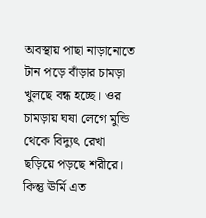অবস্থায় পাছা নাড়ানোতে টান পড়ে বাঁড়ার চামড়া খুলছে বন্ধ হচ্ছে। ওর চামড়ায় ঘষা লেগে মুন্ডি থেকে বিদ্যুৎ রেখা ছড়িয়ে পড়ছে শরীরে। কিন্তু ঊর্মি এত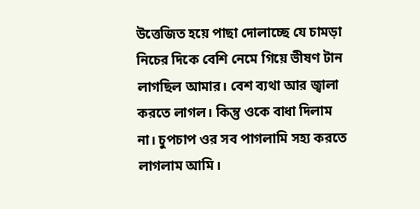উত্তেজিত হয়ে পাছা দোলাচ্ছে যে চামড়া নিচের দিকে বেশি নেমে গিয়ে ভীষণ টান লাগছিল আমার। বেশ ব্যথা আর জ্বালা করতে লাগল। কিন্তু ওকে বাধা দিলাম না। চুপচাপ ওর সব পাগলামি সহ্য করতে লাগলাম আমি।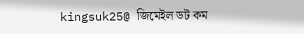kingsuk25@ জিমেইল ডট কম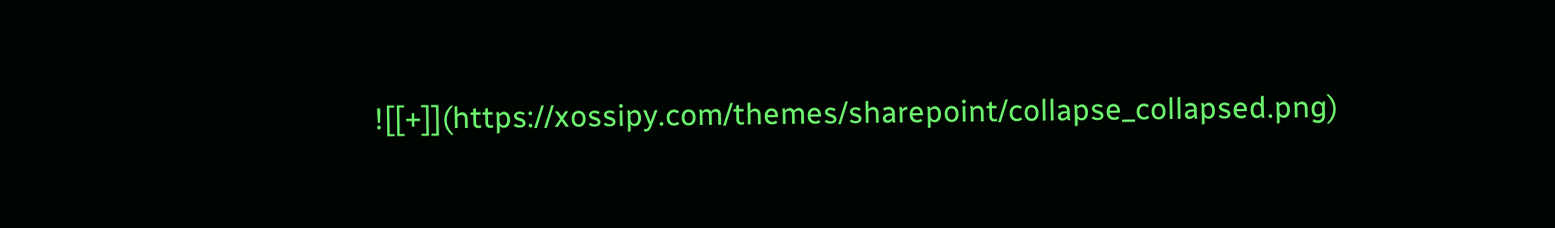![[+]](https://xossipy.com/themes/sharepoint/collapse_collapsed.png)